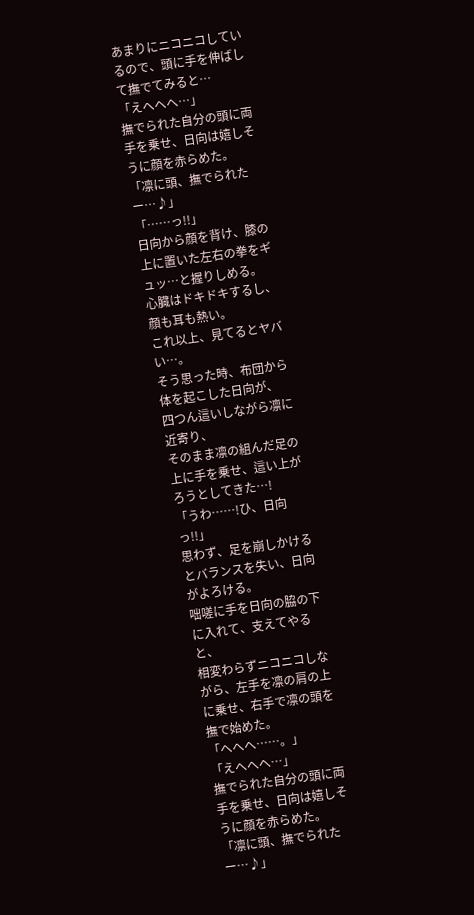あまりにニコニコしているので、頭に手を伸ばして撫でてみると…
「えへへへ…」
撫でられた自分の頭に両手を乗せ、日向は嬉しそうに顔を赤らめた。
「凛に頭、撫でられたー…♪」
「……っ!!」
日向から顔を背け、膝の上に置いた左右の拳をギュッ…と握りしめる。
心臓はドキドキするし、顔も耳も熱い。
これ以上、見てるとヤバい…。
そう思った時、布団から体を起こした日向が、
四つん這いしながら凛に近寄り、
そのまま凛の組んだ足の上に手を乗せ、這い上がろうとしてきた…!
「うわ……!ひ、日向っ!!」
思わず、足を崩しかけるとバランスを失い、日向がよろける。
咄嗟に手を日向の脇の下に入れて、支えてやると、
相変わらずニコニコしながら、左手を凛の肩の上に乗せ、右手で凛の頭を撫で始めた。
「へへへ……。」
「えへへへ…」
撫でられた自分の頭に両手を乗せ、日向は嬉しそうに顔を赤らめた。
「凛に頭、撫でられたー…♪」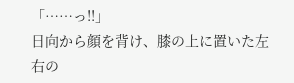「……っ!!」
日向から顔を背け、膝の上に置いた左右の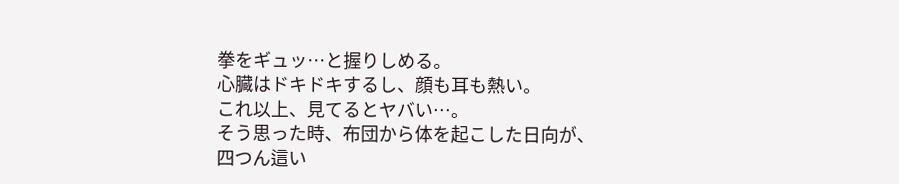拳をギュッ…と握りしめる。
心臓はドキドキするし、顔も耳も熱い。
これ以上、見てるとヤバい…。
そう思った時、布団から体を起こした日向が、
四つん這い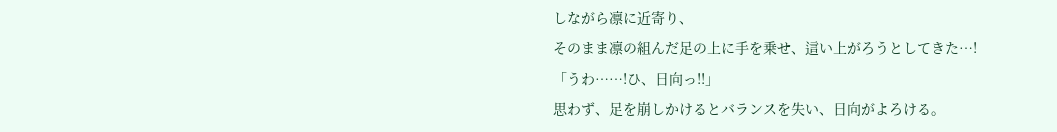しながら凛に近寄り、
そのまま凛の組んだ足の上に手を乗せ、這い上がろうとしてきた…!
「うわ……!ひ、日向っ!!」
思わず、足を崩しかけるとバランスを失い、日向がよろける。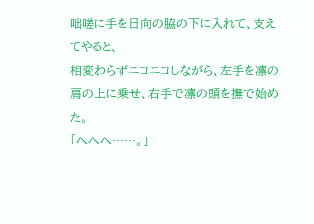咄嗟に手を日向の脇の下に入れて、支えてやると、
相変わらずニコニコしながら、左手を凛の肩の上に乗せ、右手で凛の頭を撫で始めた。
「へへへ……。」